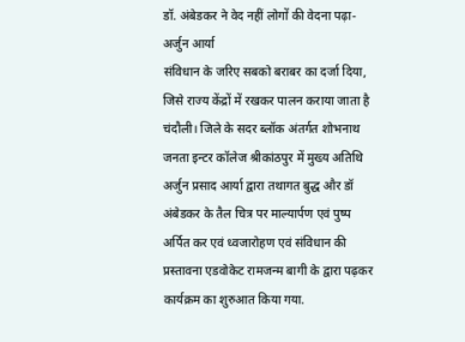डॉ. अंबेडकर ने वेद नहीं लोगों की वेदना पढ़ा-अर्जुन आर्या
संविधान के जरिए सबको बराबर का दर्जा दिया, जिसे राज्य केंद्रों में रखकर पालन कराया जाता है
चंदौली। जिले के सदर ब्लॉक अंतर्गत शोभनाथ जनता इन्टर कॉलेज श्रीकांठपुर में मुख्य अतिथि अर्जुन प्रसाद आर्या द्वारा तथागत बुद्ध और डॉ अंबेडकर के तैल चित्र पर माल्यार्पण एवं पुष्प अर्पित कर एवं ध्वजारोहण एवं संविधान की प्रस्तावना एडवोकेट रामजन्म बागी के द्वारा पढ़कर कार्यक्रम का शुरुआत किया गया.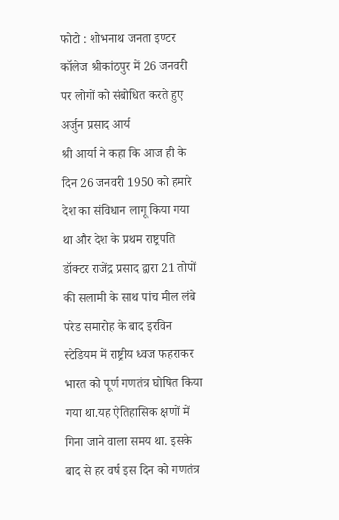फोटो : शोभनाथ जनता इण्टर कॉलेज श्रीकांठपुर में 26 जनवरी पर लोगों को संबोधित करते हुए अर्जुन प्रसाद आर्य
श्री आर्या ने कहा कि आज ही के दिन 26 जनवरी 1950 को हमारे देश का संविधान लागू किया गया था और देश के प्रथम राष्ट्रपति डॉक्टर राजेंद्र प्रसाद द्वारा 21 तोपों की सलामी के साथ पांच मील लंबे परेड समारोह के बाद इरविन स्टेडियम में राष्ट्रीय ध्वज फहराकर भारत को पूर्ण गणतंत्र घोषित किया गया था.यह ऐतिहासिक क्षणों में गिना जाने वाला समय था. इसके बाद से हर वर्ष इस दिन को गणतंत्र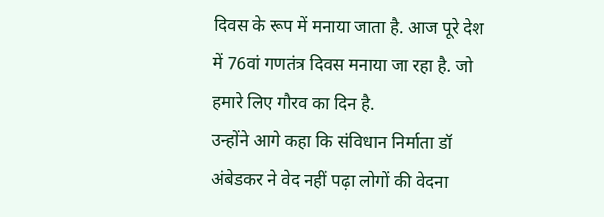दिवस के रूप में मनाया जाता है. आज पूरे देश में 76वां गणतंत्र दिवस मनाया जा रहा है. जो हमारे लिए गौरव का दिन है.
उन्होंने आगे कहा कि संविधान निर्माता डॉ अंबेडकर ने वेद नहीं पढ़ा लोगों की वेदना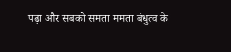पढ़ा और सबको समता ममता बंधुत्व के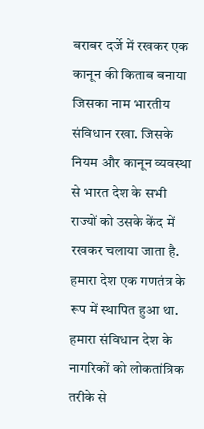बराबर दर्जे में रखकर एक कानून की किताब बनाया जिसका नाम भारतीय संविधान रखा. जिसके नियम और कानून व्यवस्था से भारत देश के सभी राज्यों को उसके केंद में रखकर चलाया जाता है.
हमारा देश एक गणतंत्र के रूप में स्थापित हुआ था. हमारा संविधान देश के नागरिकों को लोकतांत्रिक तरीके से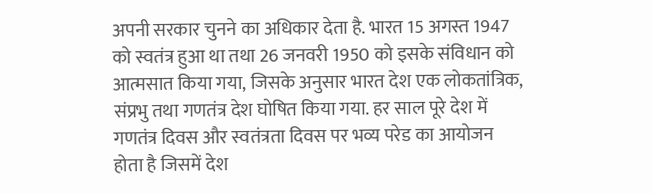अपनी सरकार चुनने का अधिकार देता है. भारत 15 अगस्त 1947 को स्वतंत्र हुआ था तथा 26 जनवरी 1950 को इसके संविधान को आत्मसात किया गया, जिसके अनुसार भारत देश एक लोकतांत्रिक, संप्रभु तथा गणतंत्र देश घोषित किया गया. हर साल पूरे देश में गणतंत्र दिवस और स्वतंत्रता दिवस पर भव्य परेड का आयोजन होता है जिसमें देश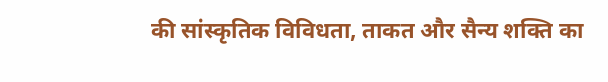की सांस्कृतिक विविधता, ताकत और सैन्य शक्ति का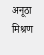अनूठा मिश्रण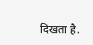दिखता है.